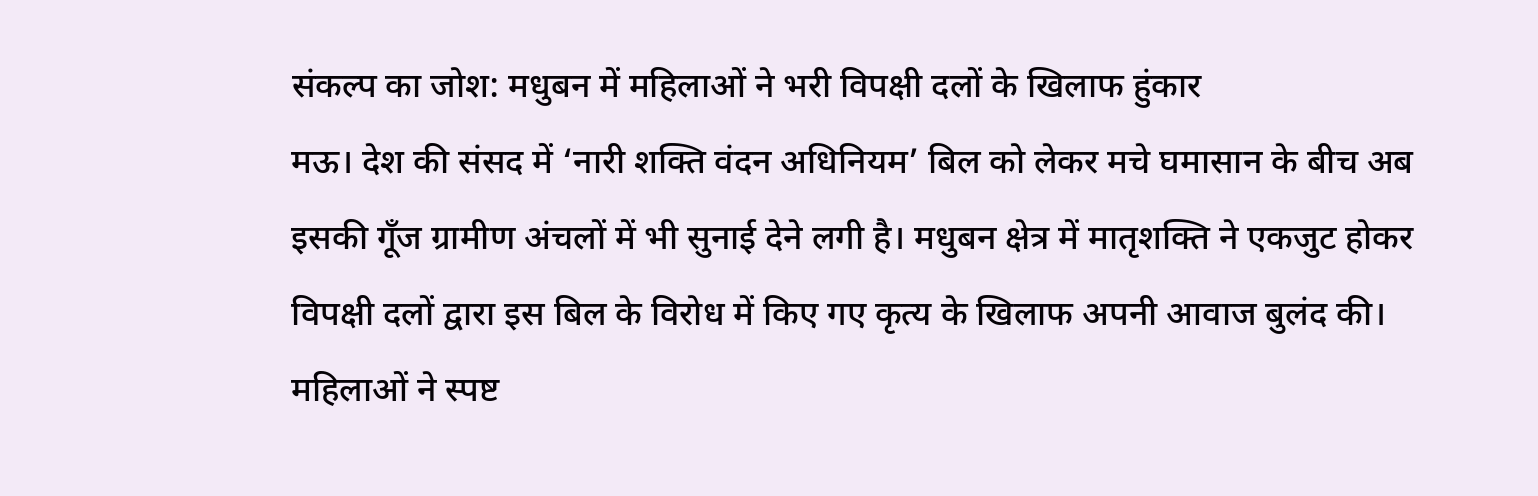संकल्प का जोश: मधुबन में महिलाओं ने भरी विपक्षी दलों के खिलाफ हुंकार
मऊ। देश की संसद में ‘नारी शक्ति वंदन अधिनियम’ बिल को लेकर मचे घमासान के बीच अब इसकी गूँज ग्रामीण अंचलों में भी सुनाई देने लगी है। मधुबन क्षेत्र में मातृशक्ति ने एकजुट होकर विपक्षी दलों द्वारा इस बिल के विरोध में किए गए कृत्य के खिलाफ अपनी आवाज बुलंद की। महिलाओं ने स्पष्ट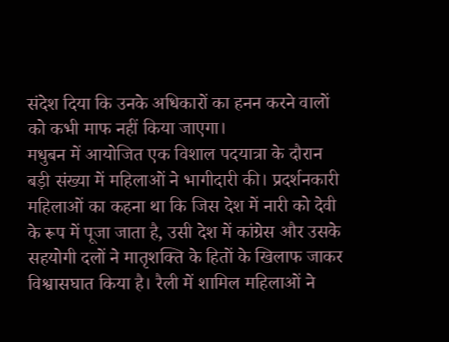संदेश दिया कि उनके अधिकारों का हनन करने वालों को कभी माफ नहीं किया जाएगा।
मधुबन में आयोजित एक विशाल पदयात्रा के दौरान बड़ी संख्या में महिलाओं ने भागीदारी की। प्रदर्शनकारी महिलाओं का कहना था कि जिस देश में नारी को देवी के रूप में पूजा जाता है, उसी देश में कांग्रेस और उसके सहयोगी दलों ने मातृशक्ति के हितों के खिलाफ जाकर विश्वासघात किया है। रैली में शामिल महिलाओं ने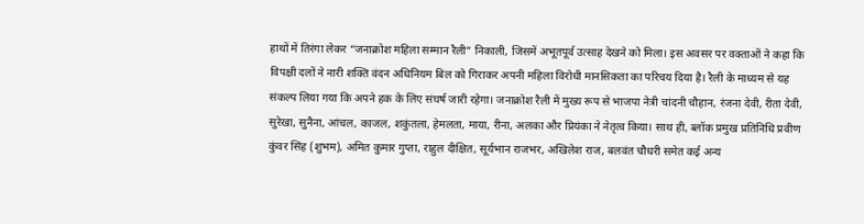हाथों में तिरंगा लेकर “जनाक्रोश महिला सम्मान रैली” निकाली, जिसमें अभूतपूर्व उत्साह देखने को मिला। इस अवसर पर वक्ताओं ने कहा कि विपक्षी दलों ने नारी शक्ति वंदन अधिनियम बिल को गिराकर अपनी महिला विरोधी मानसिकता का परिचय दिया है। रैली के माध्यम से यह संकल्प लिया गया कि अपने हक के लिए संघर्ष जारी रहेगा। जनाक्रोश रैली में मुख्य रूप से भाजपा नेत्री चांदनी चौहान, रंजना देवी, रीता देवी, सुरेखा, सुनैना, आंचल, काजल, शकुंतला, हेमलता, माया, रीना, अलका और प्रियंका ने नेतृत्व किया। साथ ही, ब्लॉक प्रमुख प्रतिनिधि प्रवीण कुंवर सिंह (शुभम), अमित कुमार गुप्ता, राहुल दीक्षित, सूर्यभान राजभर, अखिलेश राज, बलवंत चौधरी समेत कई अन्य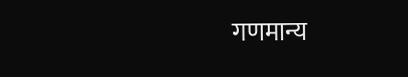गणमान्य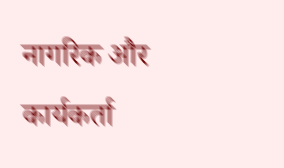नागरिक और कार्यकर्ता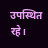उपस्थित रहे।